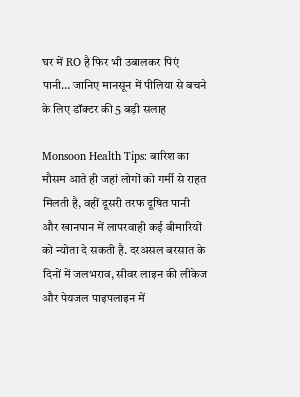घर में RO है फिर भी उबालकर पिएं पानी… जानिए मानसून में पीलिया से बचने के लिए डॉक्टर की 5 बड़ी सलाह

Monsoon Health Tips: बारिश का मौसम आते ही जहां लोगों को गर्मी से राहत मिलती है, वहीं दूसरी तरफ दूषित पानी और खानपान में लापरवाही कई बीमारियों को न्योता दे सकती है. दरअसल बरसात के दिनों में जलभराव, सीवर लाइन की लीकेज और पेयजल पाइपलाइन में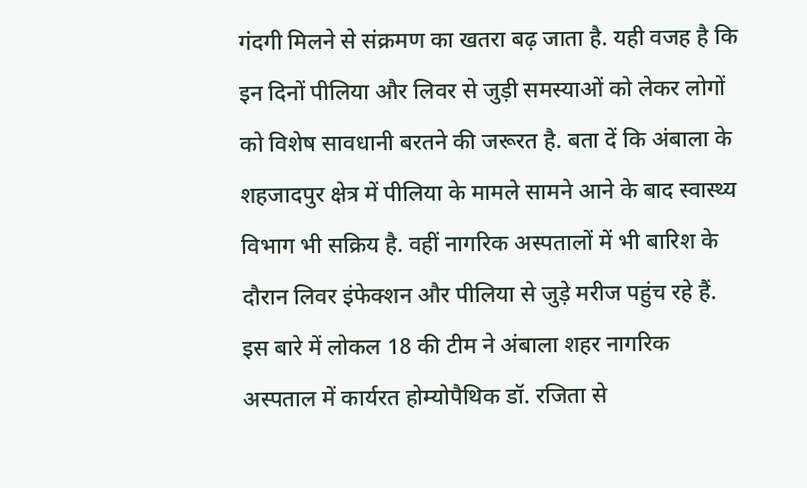गंदगी मिलने से संक्रमण का खतरा बढ़ जाता है. यही वजह है कि इन दिनों पीलिया और लिवर से जुड़ी समस्याओं को लेकर लोगों को विशेष सावधानी बरतने की जरूरत है. बता दें कि अंबाला के शहजादपुर क्षेत्र में पीलिया के मामले सामने आने के बाद स्वास्थ्य विभाग भी सक्रिय है. वहीं नागरिक अस्पतालों में भी बारिश के दौरान लिवर इंफेक्शन और पीलिया से जुड़े मरीज पहुंच रहे हैं.
इस बारे में लोकल 18 की टीम ने अंबाला शहर नागरिक अस्पताल में कार्यरत होम्योपैथिक डॉ. रजिता से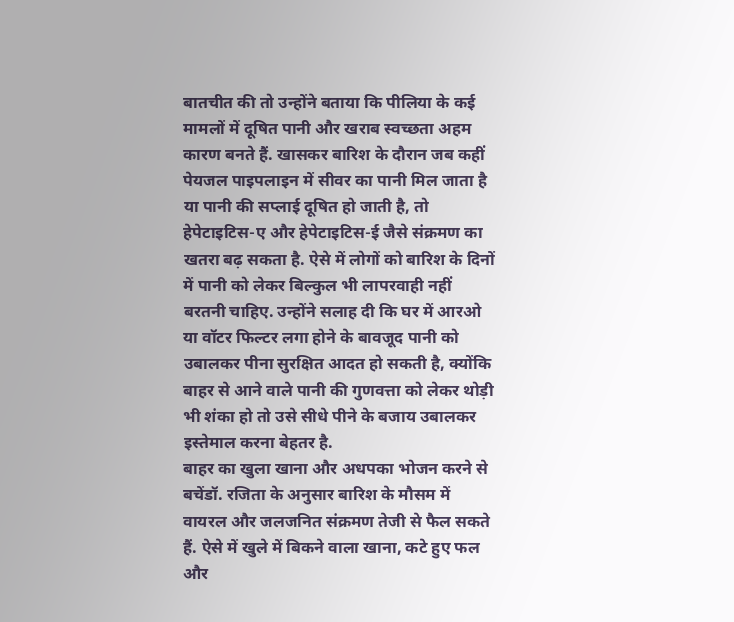बातचीत की तो उन्होंने बताया कि पीलिया के कई मामलों में दूषित पानी और खराब स्वच्छता अहम कारण बनते हैं. खासकर बारिश के दौरान जब कहीं पेयजल पाइपलाइन में सीवर का पानी मिल जाता है या पानी की सप्लाई दूषित हो जाती है, तो हेपेटाइटिस-ए और हेपेटाइटिस-ई जैसे संक्रमण का खतरा बढ़ सकता है. ऐसे में लोगों को बारिश के दिनों में पानी को लेकर बिल्कुल भी लापरवाही नहीं बरतनी चाहिए. उन्होंने सलाह दी कि घर में आरओ या वॉटर फिल्टर लगा होने के बावजूद पानी को उबालकर पीना सुरक्षित आदत हो सकती है, क्योंकि बाहर से आने वाले पानी की गुणवत्ता को लेकर थोड़ी भी शंका हो तो उसे सीधे पीने के बजाय उबालकर इस्तेमाल करना बेहतर है.
बाहर का खुला खाना और अधपका भोजन करने से बचेंडॉ. रजिता के अनुसार बारिश के मौसम में वायरल और जलजनित संक्रमण तेजी से फैल सकते हैं. ऐसे में खुले में बिकने वाला खाना, कटे हुए फल और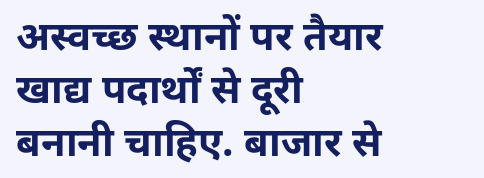अस्वच्छ स्थानों पर तैयार खाद्य पदार्थों से दूरी बनानी चाहिए. बाजार से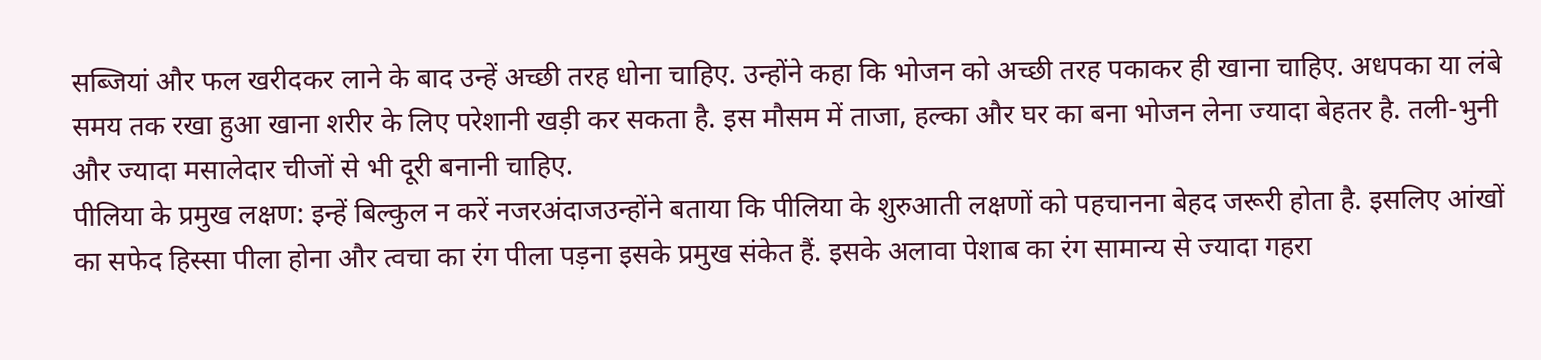सब्जियां और फल खरीदकर लाने के बाद उन्हें अच्छी तरह धोना चाहिए. उन्होंने कहा कि भोजन को अच्छी तरह पकाकर ही खाना चाहिए. अधपका या लंबे समय तक रखा हुआ खाना शरीर के लिए परेशानी खड़ी कर सकता है. इस मौसम में ताजा, हल्का और घर का बना भोजन लेना ज्यादा बेहतर है. तली-भुनी और ज्यादा मसालेदार चीजों से भी दूरी बनानी चाहिए.
पीलिया के प्रमुख लक्षण: इन्हें बिल्कुल न करें नजरअंदाजउन्होंने बताया कि पीलिया के शुरुआती लक्षणों को पहचानना बेहद जरूरी होता है. इसलिए आंखों का सफेद हिस्सा पीला होना और त्वचा का रंग पीला पड़ना इसके प्रमुख संकेत हैं. इसके अलावा पेशाब का रंग सामान्य से ज्यादा गहरा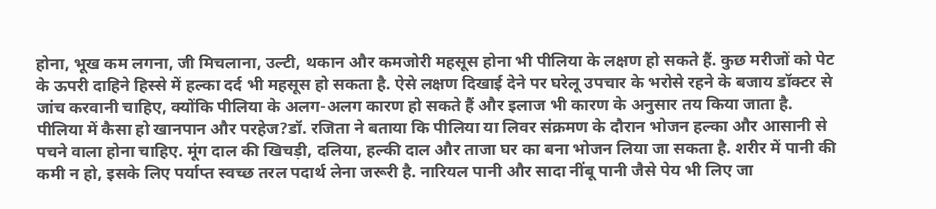होना, भूख कम लगना, जी मिचलाना, उल्टी, थकान और कमजोरी महसूस होना भी पीलिया के लक्षण हो सकते हैं. कुछ मरीजों को पेट के ऊपरी दाहिने हिस्से में हल्का दर्द भी महसूस हो सकता है. ऐसे लक्षण दिखाई देने पर घरेलू उपचार के भरोसे रहने के बजाय डॉक्टर से जांच करवानी चाहिए, क्योंकि पीलिया के अलग-अलग कारण हो सकते हैं और इलाज भी कारण के अनुसार तय किया जाता है.
पीलिया में कैसा हो खानपान और परहेज?डॉ. रजिता ने बताया कि पीलिया या लिवर संक्रमण के दौरान भोजन हल्का और आसानी से पचने वाला होना चाहिए. मूंग दाल की खिचड़ी, दलिया, हल्की दाल और ताजा घर का बना भोजन लिया जा सकता है. शरीर में पानी की कमी न हो, इसके लिए पर्याप्त स्वच्छ तरल पदार्थ लेना जरूरी है. नारियल पानी और सादा नींबू पानी जैसे पेय भी लिए जा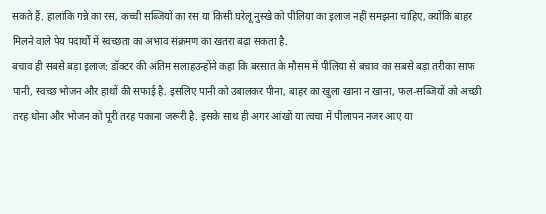सकते हैं. हालांकि गन्ने का रस, कच्ची सब्जियों का रस या किसी घरेलू नुस्खे को पीलिया का इलाज नहीं समझना चाहिए, क्योंकि बाहर मिलने वाले पेय पदार्थों में स्वच्छता का अभाव संक्रमण का खतरा बढ़ा सकता है.
बचाव ही सबसे बड़ा इलाज: डॉक्टर की अंतिम सलाहउन्होंने कहा कि बरसात के मौसम में पीलिया से बचाव का सबसे बड़ा तरीका साफ पानी, स्वच्छ भोजन और हाथों की सफाई है. इसलिए पानी को उबालकर पीना, बाहर का खुला खाना न खाना, फल-सब्जियों को अच्छी तरह धोना और भोजन को पूरी तरह पकाना जरूरी है. इसके साथ ही अगर आंखों या त्वचा में पीलापन नजर आए या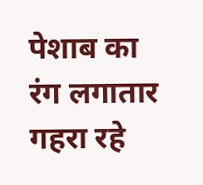पेशाब का रंग लगातार गहरा रहे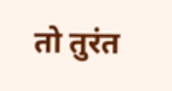तो तुरंत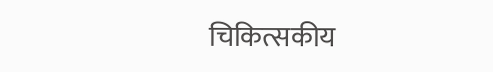चिकित्सकीय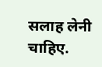सलाह लेनी चाहिए.